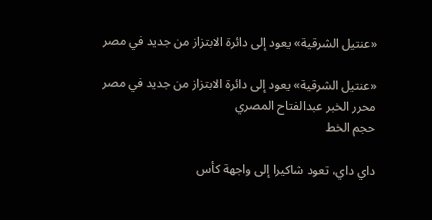«عنتيل الشرقية» يعود إلى دائرة الابتزاز من جديد في مصر

«عنتيل الشرقية» يعود إلى دائرة الابتزاز من جديد في مصر
محرر الخبر عبدالفتاح المصري
حجم الخط

داي داي، تعود شاكيرا إلى واجهة كأس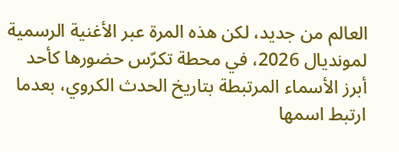العالم من جديد، لكن هذه المرة عبر الأغنية الرسمية لمونديال 2026، في محطة تكرّس حضورها كأحد أبرز الأسماء المرتبطة بتاريخ الحدث الكروي، بعدما ارتبط اسمها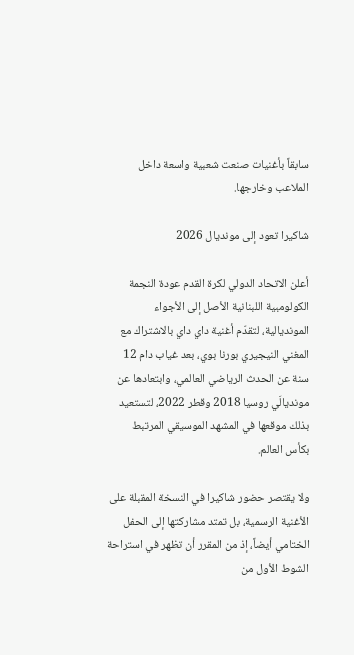سابقاً بأغنيات صنعت شعبية واسعة داخل الملاعب وخارجها.

شاكيرا تعود إلى مونديال 2026

أعلن الاتحاد الدولي لكرة القدم عودة النجمة الكولومبية اللبنانية الأصل إلى الأجواء المونديالية، لتقدّم أغنية داي داي بالاشتراك مع المغني النيجيري بورنا بوي، بعد غياب دام 12 سنة عن الحدث الرياضي العالمي، وابتعادها عن مونديالَي روسيا 2018 وقطر 2022، لتستعيد بذلك موقعها في المشهد الموسيقي المرتبط بكأس العالم.

ولا يقتصر حضور شاكيرا في النسخة المقبلة على الأغنية الرسمية، بل تمتد مشاركتها إلى الحفل الختامي أيضاً، إذ من المقرر أن تظهر في استراحة الشوط الأول من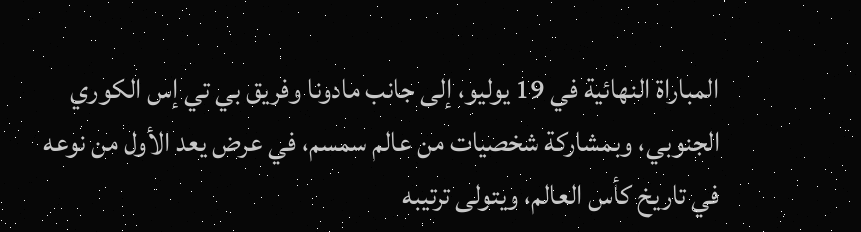المباراة النهائية في 19 يوليو، إلى جانب مادونا وفريق بي تي إس الكوري الجنوبي، وبمشاركة شخصيات من عالم سمسم، في عرض يعد الأول من نوعه في تاريخ كأس العالم، ويتولى ترتيبه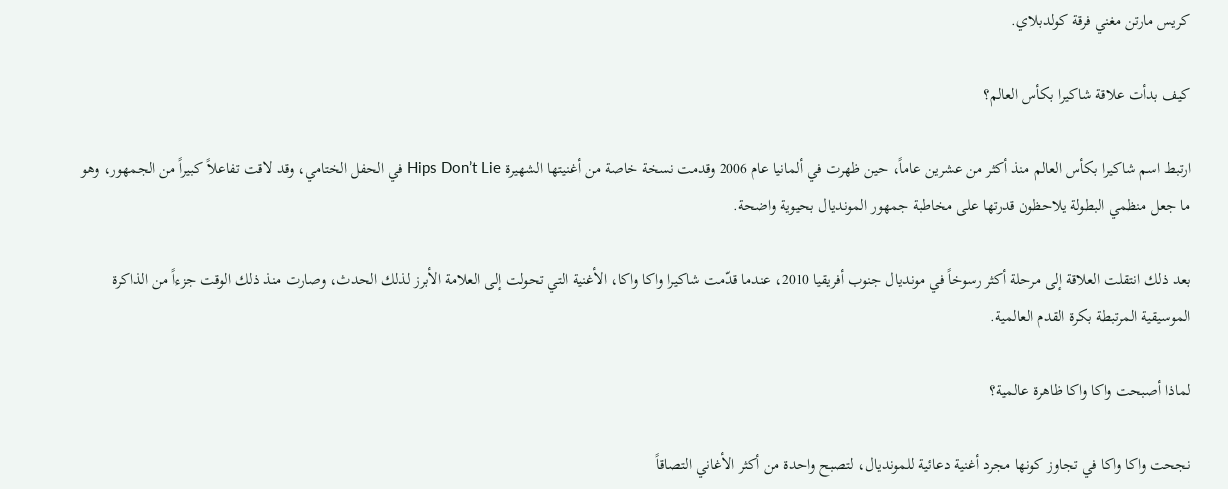كريس مارتن مغني فرقة كولدبلاي.

كيف بدأت علاقة شاكيرا بكأس العالم؟

ارتبط اسم شاكيرا بكأس العالم منذ أكثر من عشرين عاماً، حين ظهرت في ألمانيا عام 2006 وقدمت نسخة خاصة من أغنيتها الشهيرة Hips Don’t Lie في الحفل الختامي، وقد لاقت تفاعلاً كبيراً من الجمهور، وهو ما جعل منظمي البطولة يلاحظون قدرتها على مخاطبة جمهور المونديال بحيوية واضحة.

بعد ذلك انتقلت العلاقة إلى مرحلة أكثر رسوخاً في مونديال جنوب أفريقيا 2010، عندما قدّمت شاكيرا واكا واكا، الأغنية التي تحولت إلى العلامة الأبرز لذلك الحدث، وصارت منذ ذلك الوقت جزءاً من الذاكرة الموسيقية المرتبطة بكرة القدم العالمية.

لماذا أصبحت واكا واكا ظاهرة عالمية؟

نجحت واكا واكا في تجاوز كونها مجرد أغنية دعائية للمونديال، لتصبح واحدة من أكثر الأغاني التصاقاً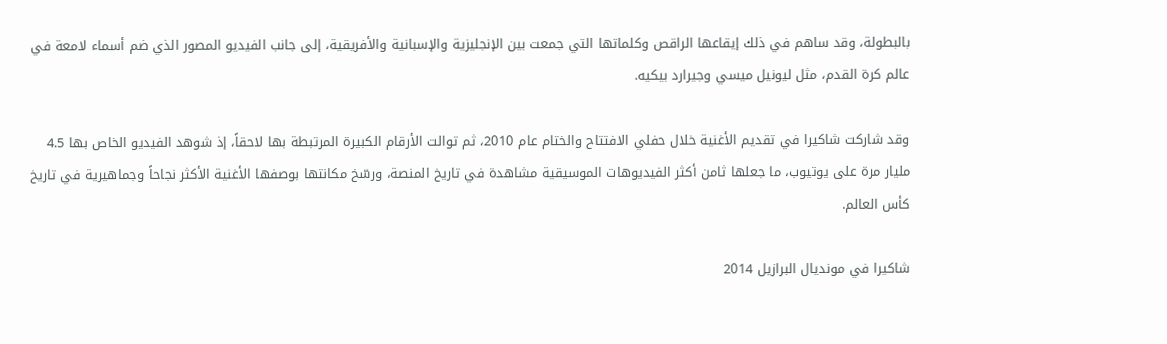بالبطولة، وقد ساهم في ذلك إيقاعها الراقص وكلماتها التي جمعت بين الإنجليزية والإسبانية والأفريقية، إلى جانب الفيديو المصور الذي ضم أسماء لامعة في عالم كرة القدم، مثل ليونيل ميسي وجيرارد بيكيه.

وقد شاركت شاكيرا في تقديم الأغنية خلال حفلي الافتتاح والختام عام 2010، ثم توالت الأرقام الكبيرة المرتبطة بها لاحقاً، إذ شوهد الفيديو الخاص بها 4.5 مليار مرة على يوتيوب، ما جعلها ثامن أكثر الفيديوهات الموسيقية مشاهدة في تاريخ المنصة، ورسّخ مكانتها بوصفها الأغنية الأكثر نجاحاً وجماهيرية في تاريخ كأس العالم.

شاكيرا في مونديال البرازيل 2014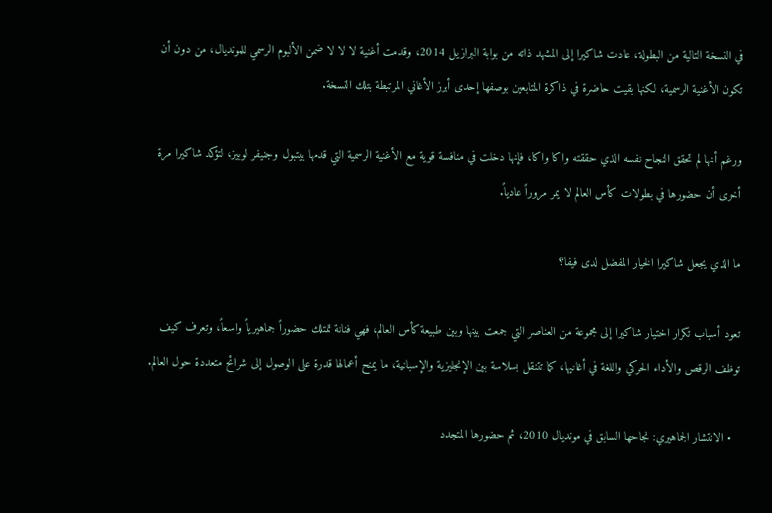في النسخة التالية من البطولة، عادت شاكيرا إلى المشهد ذاته من بوابة البرازيل 2014، وقدمت أغنية لا لا لا ضمن الألبوم الرسمي للمونديال، من دون أن تكون الأغنية الرسمية، لكنها بقيت حاضرة في ذاكرة المتابعين بوصفها إحدى أبرز الأغاني المرتبطة بتلك النسخة.

ورغم أنها لم تحقق النجاح نفسه الذي حققته واكا واكا، فإنها دخلت في منافسة قوية مع الأغنية الرسمية التي قدمها بيتبول وجنيفر لوبيز، لتؤكد شاكيرا مرة أخرى أن حضورها في بطولات كأس العالم لا يمر مروراً عادياً.

ما الذي يجعل شاكيرا الخيار المفضل لدى فيفا؟

تعود أسباب تكرار اختيار شاكيرا إلى مجموعة من العناصر التي جمعت بينها وبين طبيعة كأس العالم، فهي فنانة تمتلك حضوراً جماهيرياً واسعاً، وتعرف كيف توظف الرقص والأداء الحركي واللغة في أغانيها، كما تتنقل بسلاسة بين الإنجليزية والإسبانية، ما يمنح أعمالها قدرة على الوصول إلى شرائح متعددة حول العالم.

  • الانتشار الجماهيري: نجاحها السابق في مونديال 2010، ثم حضورها المتجدد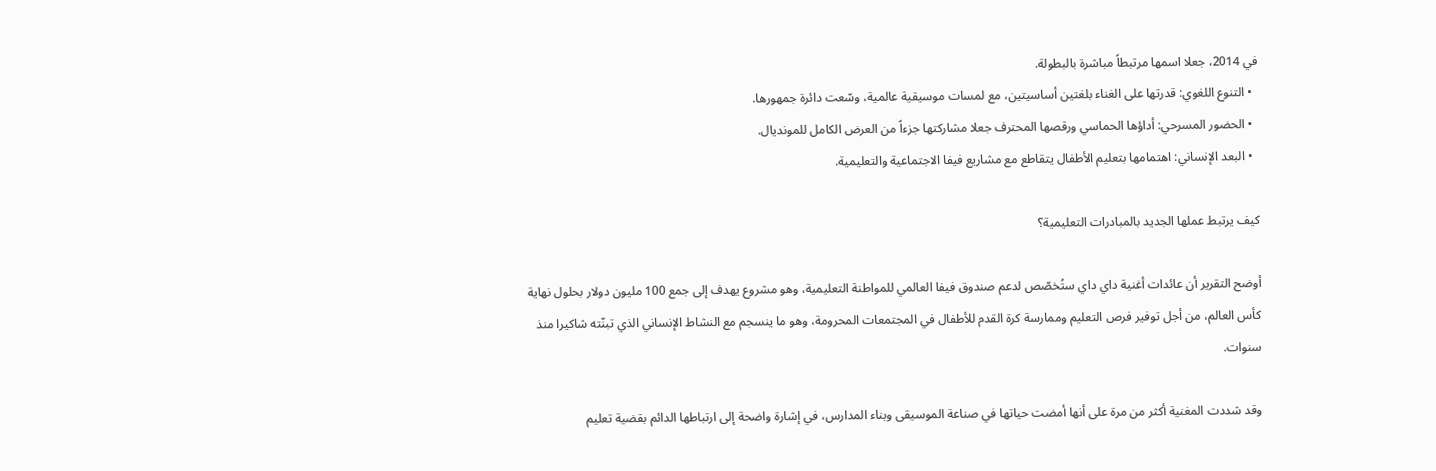في 2014، جعلا اسمها مرتبطاً مباشرة بالبطولة.
  • التنوع اللغوي: قدرتها على الغناء بلغتين أساسيتين، مع لمسات موسيقية عالمية، وسّعت دائرة جمهورها.
  • الحضور المسرحي: أداؤها الحماسي ورقصها المحترف جعلا مشاركتها جزءاً من العرض الكامل للمونديال.
  • البعد الإنساني: اهتمامها بتعليم الأطفال يتقاطع مع مشاريع فيفا الاجتماعية والتعليمية.

كيف يرتبط عملها الجديد بالمبادرات التعليمية؟

أوضح التقرير أن عائدات أغنية داي داي ستُخصّص لدعم صندوق فيفا العالمي للمواطنة التعليمية، وهو مشروع يهدف إلى جمع 100 مليون دولار بحلول نهاية كأس العالم، من أجل توفير فرص التعليم وممارسة كرة القدم للأطفال في المجتمعات المحرومة، وهو ما ينسجم مع النشاط الإنساني الذي تبنّته شاكيرا منذ سنوات.

وقد شددت المغنية أكثر من مرة على أنها أمضت حياتها في صناعة الموسيقى وبناء المدارس، في إشارة واضحة إلى ارتباطها الدائم بقضية تعليم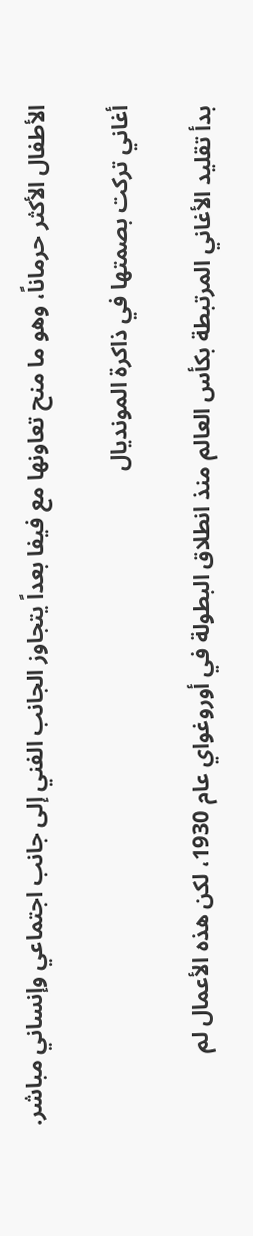الأطفال الأكثر حرماناً، وهو ما منح تعاونها مع فيفا بعداً يتجاوز الجانب الفني إلى جانب اجتماعي وإنساني مباشر.

أغاني تركت بصمتها في ذاكرة المونديال

بدأ تقليد الأغاني المرتبطة بكأس العالم منذ انطلاق البطولة في أوروغواي عام 1930، لكن هذه الأعمال لم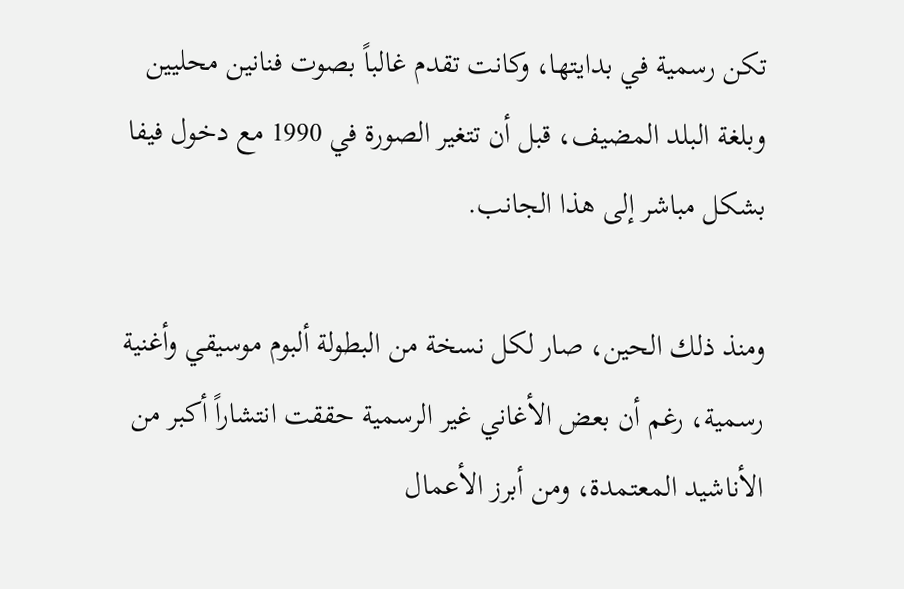تكن رسمية في بدايتها، وكانت تقدم غالباً بصوت فنانين محليين وبلغة البلد المضيف، قبل أن تتغير الصورة في 1990 مع دخول فيفا بشكل مباشر إلى هذا الجانب.

ومنذ ذلك الحين، صار لكل نسخة من البطولة ألبوم موسيقي وأغنية رسمية، رغم أن بعض الأغاني غير الرسمية حققت انتشاراً أكبر من الأناشيد المعتمدة، ومن أبرز الأعمال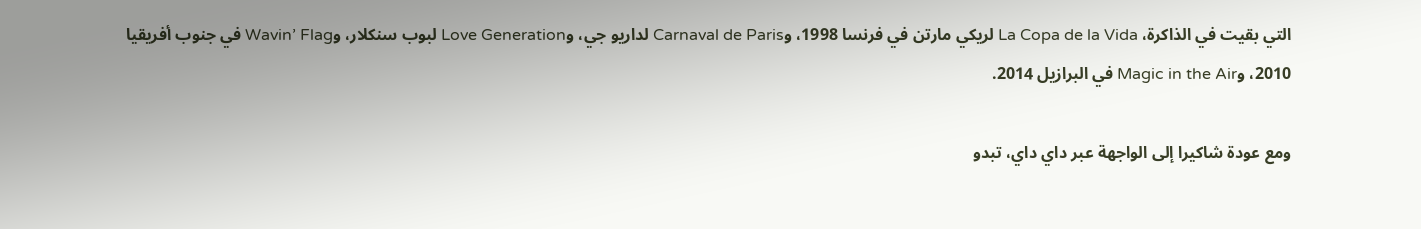التي بقيت في الذاكرة، La Copa de la Vida لريكي مارتن في فرنسا 1998، وCarnaval de Paris لداريو جي، وLove Generation لبوب سنكلار، وWavin’ Flag في جنوب أفريقيا 2010، وMagic in the Air في البرازيل 2014.

ومع عودة شاكيرا إلى الواجهة عبر داي داي، تبدو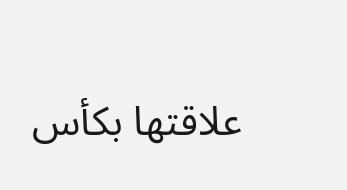علاقتها بكأس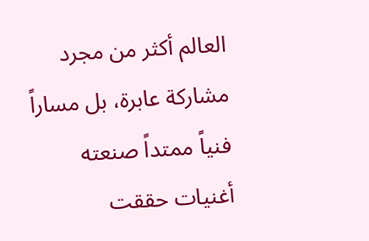العالم أكثر من مجرد مشاركة عابرة، بل مساراً فنياً ممتداً صنعته أغنيات حققت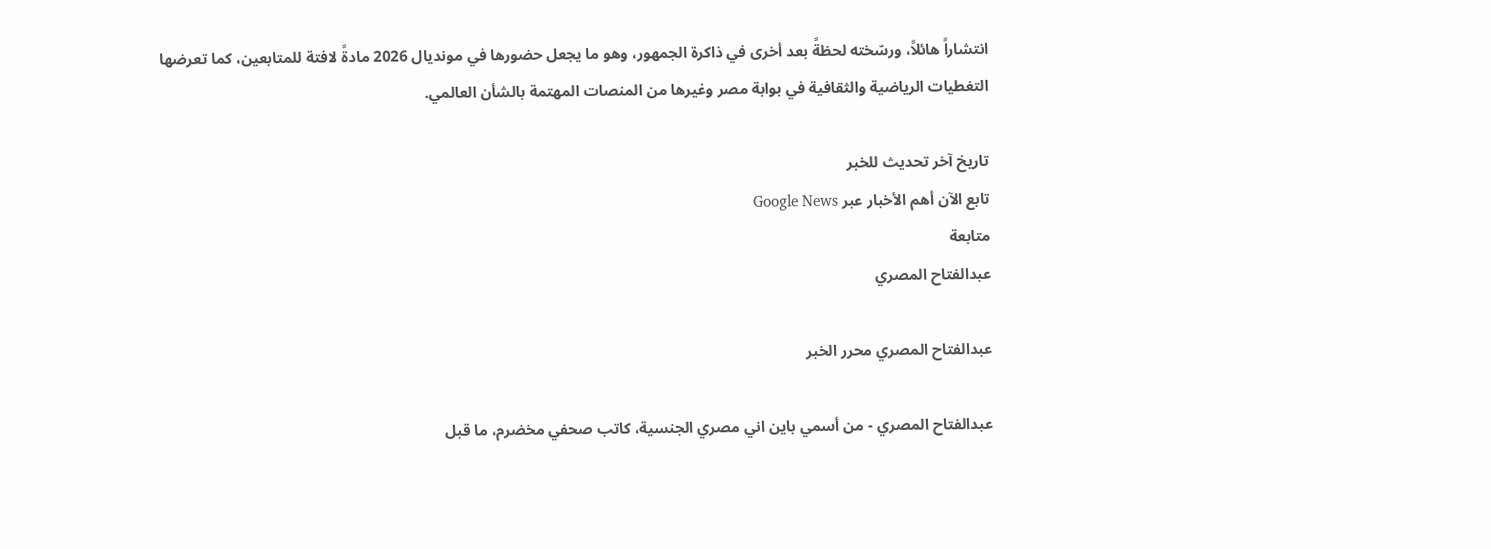انتشاراً هائلاً، ورسّخته لحظةً بعد أخرى في ذاكرة الجمهور، وهو ما يجعل حضورها في مونديال 2026 مادةً لافتة للمتابعين، كما تعرضها التغطيات الرياضية والثقافية في بوابة مصر وغيرها من المنصات المهتمة بالشأن العالمي.

تاريخ آخر تحديث للخبر
تابع الآن أهم الأخبار عبر Google News
متابعة
عبدالفتاح المصري

عبدالفتاح المصري محرر الخبر

عبدالفتاح المصري - من أسمي باين اني مصري الجنسية، كاتب صحفي مخضرم، ما قبل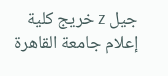جيل z خريج كلية إعلام جامعة القاهرة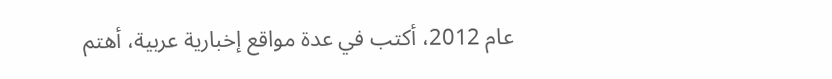عام 2012، أكتب في عدة مواقع إخبارية عربية، أهتم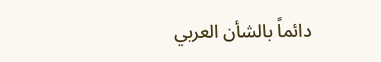دائماً بالشأن العربي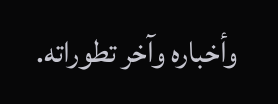وأخباره وآخر تطوراته.